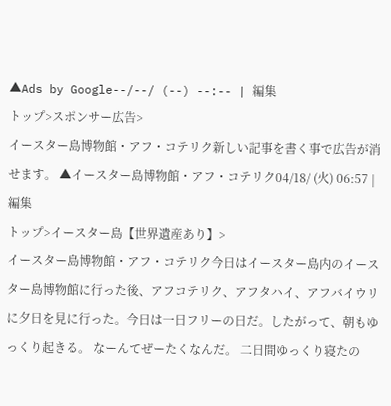▲Ads by Google--/--/ (--) --:-- | 編集
トップ>スポンサー広告>
イースター島博物館・アフ・コテリク新しい記事を書く事で広告が消せます。 ▲イースター島博物館・アフ・コテリク04/18/ (火) 06:57 | 編集
トップ>イースター島【世界遺産あり】>
イースター島博物館・アフ・コテリク今日はイースター島内のイースター島博物館に行った後、アフコテリク、アフタハイ、アフバイウリに夕日を見に行った。今日は一日フリーの日だ。したがって、朝もゆっくり起きる。 なーんてぜーたくなんだ。 二日間ゆっくり寝たの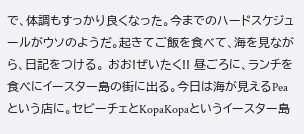で、体調もすっかり良くなった。今までのハードスケジュールがウソのようだ。起きてご飯を食べて、海を見ながら、日記をつける。 おお!ぜいたく!! 昼ごろに、ランチを食べにイースター島の街に出る。今日は海が見えるPeaという店に。セビーチェとKopaKopaというイースター島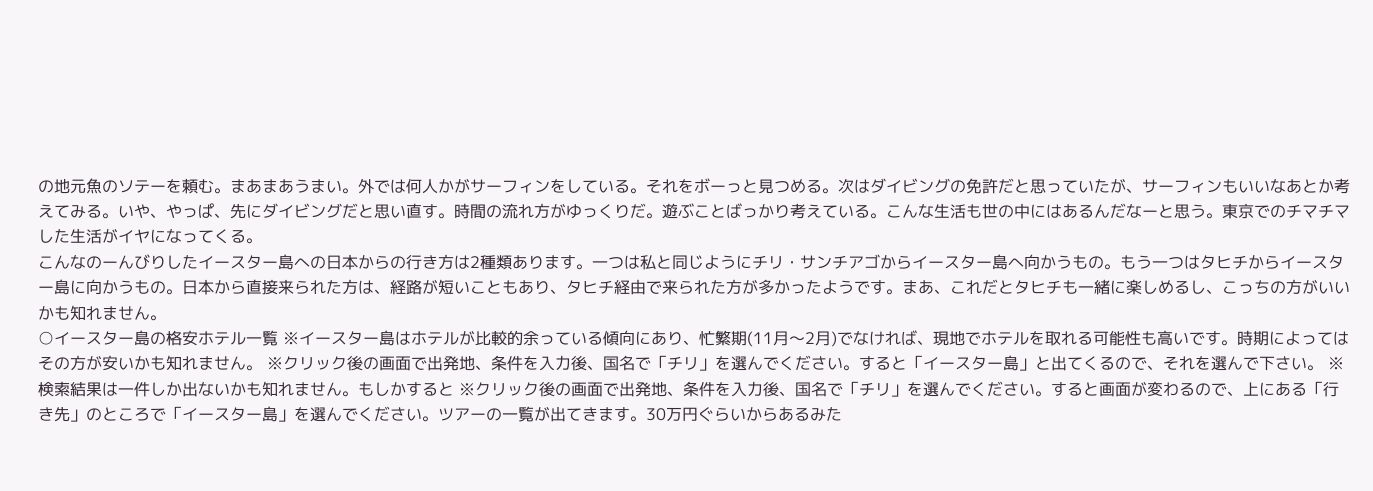の地元魚のソテーを頼む。まあまあうまい。外では何人かがサーフィンをしている。それをボーっと見つめる。次はダイビングの免許だと思っていたが、サーフィンもいいなあとか考えてみる。いや、やっぱ、先にダイビングだと思い直す。時間の流れ方がゆっくりだ。遊ぶことばっかり考えている。こんな生活も世の中にはあるんだなーと思う。東京でのチマチマした生活がイヤになってくる。
こんなのーんびりしたイースター島への日本からの行き方は2種類あります。一つは私と同じようにチリ・サンチアゴからイースター島へ向かうもの。もう一つはタヒチからイースター島に向かうもの。日本から直接来られた方は、経路が短いこともあり、タヒチ経由で来られた方が多かったようです。まあ、これだとタヒチも一緒に楽しめるし、こっちの方がいいかも知れません。
○イースター島の格安ホテル一覧 ※イースター島はホテルが比較的余っている傾向にあり、忙繁期(11月〜2月)でなければ、現地でホテルを取れる可能性も高いです。時期によってはその方が安いかも知れません。 ※クリック後の画面で出発地、条件を入力後、国名で「チリ」を選んでください。すると「イースター島」と出てくるので、それを選んで下さい。 ※検索結果は一件しか出ないかも知れません。もしかすると ※クリック後の画面で出発地、条件を入力後、国名で「チリ」を選んでください。すると画面が変わるので、上にある「行き先」のところで「イースター島」を選んでください。ツアーの一覧が出てきます。30万円ぐらいからあるみた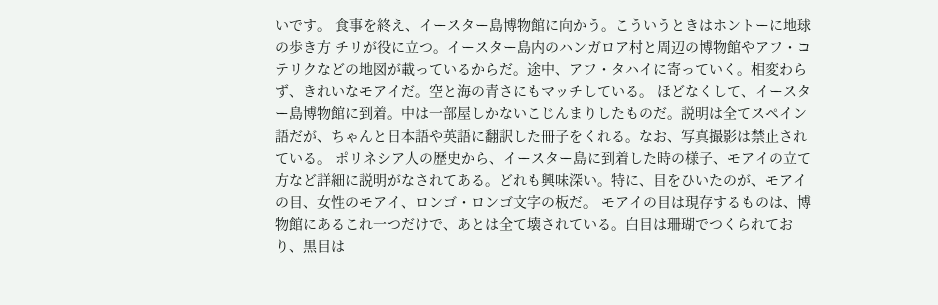いです。 食事を終え、イースター島博物館に向かう。こういうときはホントーに地球の歩き方 チリが役に立つ。イースター島内のハンガロア村と周辺の博物館やアフ・コテリクなどの地図が載っているからだ。途中、アフ・タハイに寄っていく。相変わらず、きれいなモアイだ。空と海の青さにもマッチしている。 ほどなくして、イースター島博物館に到着。中は一部屋しかないこじんまりしたものだ。説明は全てスペイン語だが、ちゃんと日本語や英語に翻訳した冊子をくれる。なお、写真撮影は禁止されている。 ポリネシア人の歴史から、イースター島に到着した時の様子、モアイの立て方など詳細に説明がなされてある。どれも興味深い。特に、目をひいたのが、モアイの目、女性のモアイ、ロンゴ・ロンゴ文字の板だ。 モアイの目は現存するものは、博物館にあるこれ一つだけで、あとは全て壊されている。白目は珊瑚でつくられており、黒目は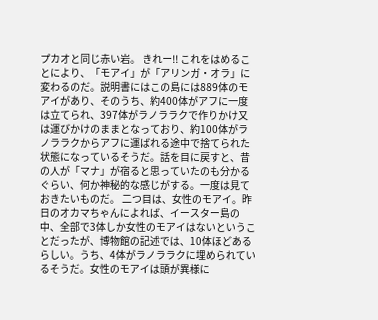プカオと同じ赤い岩。 きれー!! これをはめることにより、「モアイ」が「アリンガ・オラ」に変わるのだ。説明書にはこの島には889体のモアイがあり、そのうち、約400体がアフに一度は立てられ、397体がラノララクで作りかけ又は運びかけのままとなっており、約100体がラノララクからアフに運ばれる途中で捨てられた状態になっているそうだ。話を目に戻すと、昔の人が「マナ」が宿ると思っていたのも分かるぐらい、何か神秘的な感じがする。一度は見ておきたいものだ。 二つ目は、女性のモアイ。昨日のオカマちゃんによれば、イースター島の中、全部で3体しか女性のモアイはないということだったが、博物館の記述では、10体ほどあるらしい。うち、4体がラノララクに埋められているそうだ。女性のモアイは頭が異様に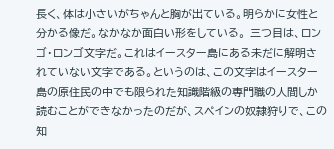長く、体は小さいがちゃんと胸が出ている。明らかに女性と分かる像だ。なかなか面白い形をしている。 三つ目は、ロンゴ・ロンゴ文字だ。これはイースター島にある未だに解明されていない文字である。というのは、この文字はイースター島の原住民の中でも限られた知識階級の専門職の人間しか読むことができなかったのだが、スペインの奴隷狩りで、この知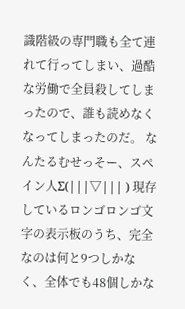識階級の専門職も全て連れて行ってしまい、過酷な労働で全員殺してしまったので、誰も読めなくなってしまったのだ。 なんたるむせっそー、スペイン人Σ(|||▽||| ) 現存しているロンゴロンゴ文字の表示板のうち、完全なのは何と9つしかなく、全体でも48個しかな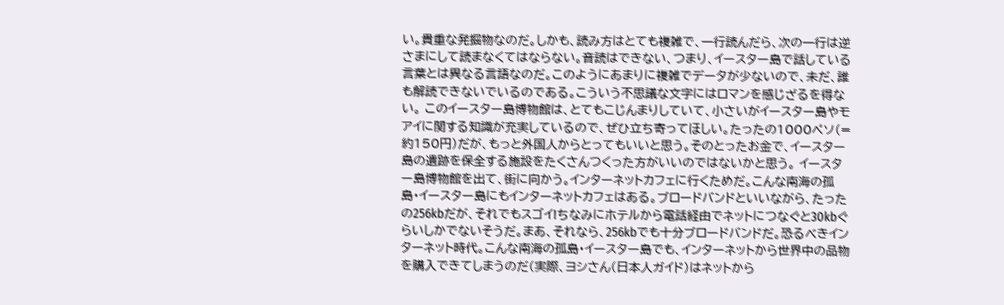い。貴重な発掘物なのだ。しかも、読み方はとても複雑で、一行読んだら、次の一行は逆さまにして読まなくてはならない。音読はできない、つまり、イースター島で話している言葉とは異なる言語なのだ。このようにあまりに複雑でデータが少ないので、未だ、誰も解読できないでいるのである。こういう不思議な文字にはロマンを感じざるを得ない。 このイースター島博物館は、とてもこじんまりしていて、小さいがイースター島やモアイに関する知識が充実しているので、ぜひ立ち寄ってほしい。たったの1000ペソ(=約150円)だが、もっと外国人からとってもいいと思う。そのとったお金で、イースター島の遺跡を保全する施設をたくさんつくった方がいいのではないかと思う。 イースター島博物館を出て、街に向かう。インターネットカフェに行くためだ。こんな南海の孤島・イースター島にもインターネットカフェはある。ブロードバンドといいながら、たったの256kbだが、それでもスゴイ!ちなみにホテルから電話経由でネットにつなぐと30kbぐらいしかでないそうだ。まあ、それなら、256kbでも十分ブロードバンドだ。恐るべきインターネット時代。こんな南海の孤島・イースター島でも、インターネットから世界中の品物を購入できてしまうのだ(実際、ヨシさん(日本人ガイド)はネットから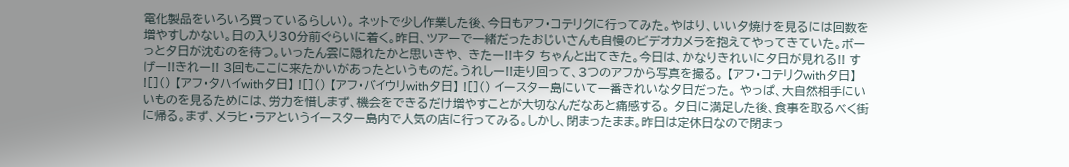電化製品をいろいろ買っているらしい)。 ネットで少し作業した後、今日もアフ・コテリクに行ってみた。やはり、いい夕焼けを見るには回数を増やすしかない。日の入り30分前ぐらいに着く。昨日、ツアーで一緒だったおじいさんも自慢のビデオカメラを抱えてやってきていた。ボーっと夕日が沈むのを待つ。いったん雲に隠れたかと思いきや、 きたー!!キタ ちゃんと出てきた。今日は、かなりきれいに夕日が見れる!! すげー!!きれー!! 3回もここに来たかいがあったというものだ。うれしー!!走り回って、3つのアフから写真を撮る。 【アフ・コテリクwith夕日】 ![]() 【アフ・タハイwith夕日】 ![]() 【アフ・バイウリwith夕日】 ![]() イースター島にいて一番きれいな夕日だった。 やっぱ、大自然相手にいいものを見るためには、労力を惜しまず、機会をできるだけ増やすことが大切なんだなあと痛感する。 夕日に満足した後、食事を取るべく街に帰る。まず、メラヒ・ラアというイースター島内で人気の店に行ってみる。しかし、閉まったまま。昨日は定休日なので閉まっ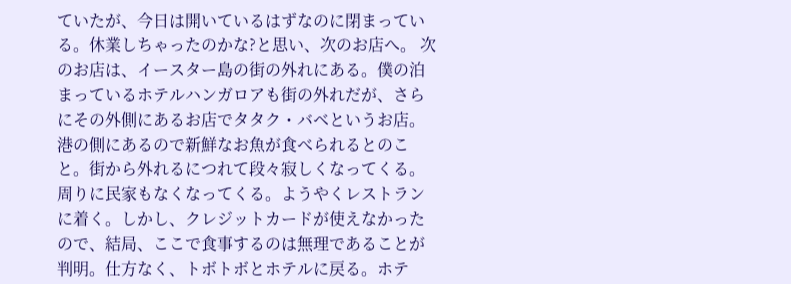ていたが、今日は開いているはずなのに閉まっている。休業しちゃったのかな?と思い、次のお店へ。 次のお店は、イースター島の街の外れにある。僕の泊まっているホテルハンガロアも街の外れだが、さらにその外側にあるお店でタタク・バベというお店。港の側にあるので新鮮なお魚が食べられるとのこと。街から外れるにつれて段々寂しくなってくる。周りに民家もなくなってくる。ようやくレストランに着く。しかし、クレジットカードが使えなかったので、結局、ここで食事するのは無理であることが判明。仕方なく、トボトボとホテルに戻る。ホテ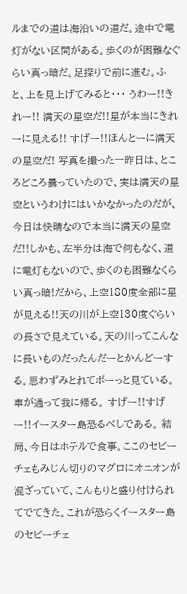ルまでの道は海沿いの道だ。途中で電灯がない区間がある。歩くのが困難なぐらい真っ暗だ。足探りで前に進む。ふと、上を見上げてみると・・・ うわー!!きれー!! 満天の星空だ!!星が本当にきれーに見える!! すげー!!ほんとーに満天の星空だ! 写真を撮った一昨日は、ところどころ曇っていたので、実は満天の星空というわけにはいかなかったのだが、今日は快晴なので本当に満天の星空だ!!しかも、左半分は海で何もなく、道に電灯もないので、歩くのも困難なくらい真っ暗!だから、上空180度全部に星が見える!!天の川が上空130度ぐらいの長さで見えている。天の川ってこんなに長いものだったんだーとかんどーする。思わずみとれてボーっと見ている。車が通って我に帰る。 すげー!!すげー!!イースター島恐るべしである。 結局、今日はホテルで食事。ここのセビーチェもみじん切りのマグロにオニオンが混ざっていて、こんもりと盛り付けられてでてきた。これが恐らくイースター島のセビーチェ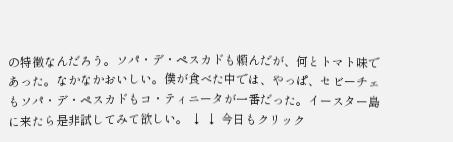の特徴なんだろう。ソパ・デ・ペスカドも頼んだが、何とトマト味であった。なかなかおいしい。僕が食べた中では、やっぱ、セビーチェもソパ・デ・ペスカドもコ・ティニータが一番だった。イースター島に来たら是非試してみて欲しい。 ↓ ↓ 今日もクリック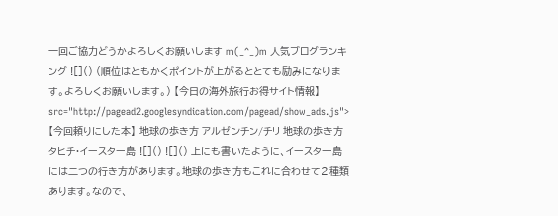一回ご協力どうかよろしくお願いします m(_^_)m 人気ブログランキング ![]() (順位はともかくポイントが上がるととても励みになります。よろしくお願いします。) 【今日の海外旅行お得サイト情報】 src="http://pagead2.googlesyndication.com/pagead/show_ads.js"> 【今回頼りにした本】 地球の歩き方 アルゼンチン/チリ 地球の歩き方 タヒチ・イースター島 ![]() ![]() 上にも書いたように、イースター島には二つの行き方があります。地球の歩き方もこれに合わせて2種類あります。なので、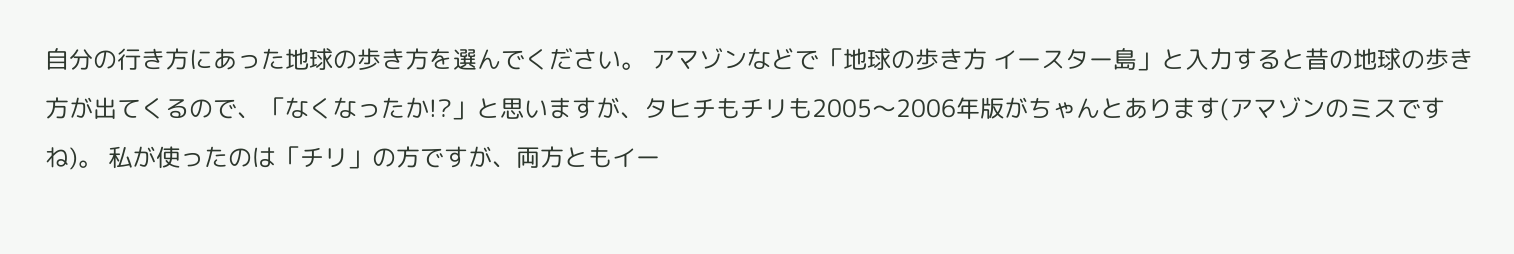自分の行き方にあった地球の歩き方を選んでください。 アマゾンなどで「地球の歩き方 イースター島」と入力すると昔の地球の歩き方が出てくるので、「なくなったか!?」と思いますが、タヒチもチリも2005〜2006年版がちゃんとあります(アマゾンのミスですね)。 私が使ったのは「チリ」の方ですが、両方ともイー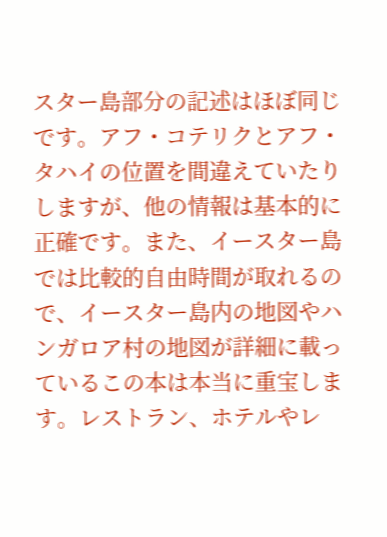スター島部分の記述はほぼ同じです。アフ・コテリクとアフ・タハイの位置を間違えていたりしますが、他の情報は基本的に正確です。また、イースター島では比較的自由時間が取れるので、イースター島内の地図やハンガロア村の地図が詳細に載っているこの本は本当に重宝します。レストラン、ホテルやレ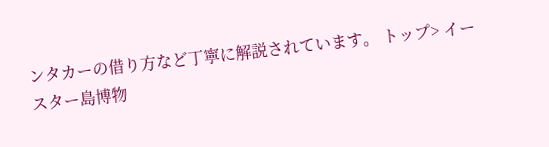ンタカーの借り方など丁寧に解説されています。 トップ> イースター島博物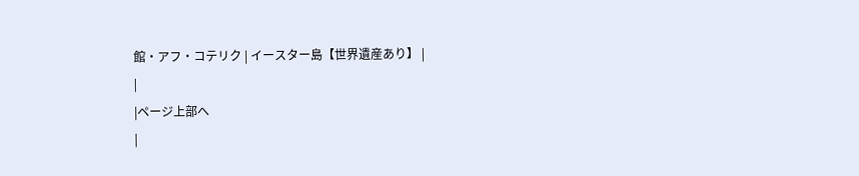館・アフ・コテリク | イースター島【世界遺産あり】 |
|
|ページ上部へ
|